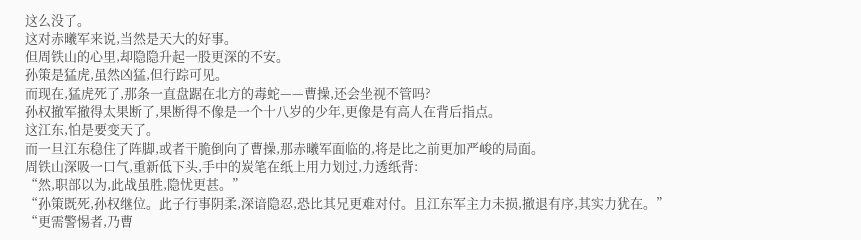这么没了。
这对赤曦军来说,当然是天大的好事。
但周铁山的心里,却隐隐升起一股更深的不安。
孙策是猛虎,虽然凶猛,但行踪可见。
而现在,猛虎死了,那条一直盘踞在北方的毒蛇——曹操,还会坐视不管吗?
孙权撤军撤得太果断了,果断得不像是一个十八岁的少年,更像是有高人在背后指点。
这江东,怕是要变天了。
而一旦江东稳住了阵脚,或者干脆倒向了曹操,那赤曦军面临的,将是比之前更加严峻的局面。
周铁山深吸一口气,重新低下头,手中的炭笔在纸上用力划过,力透纸背:
“然,职部以为,此战虽胜,隐忧更甚。”
“孙策既死,孙权继位。此子行事阴柔,深谙隐忍,恐比其兄更难对付。且江东军主力未损,撤退有序,其实力犹在。”
“更需警惕者,乃曹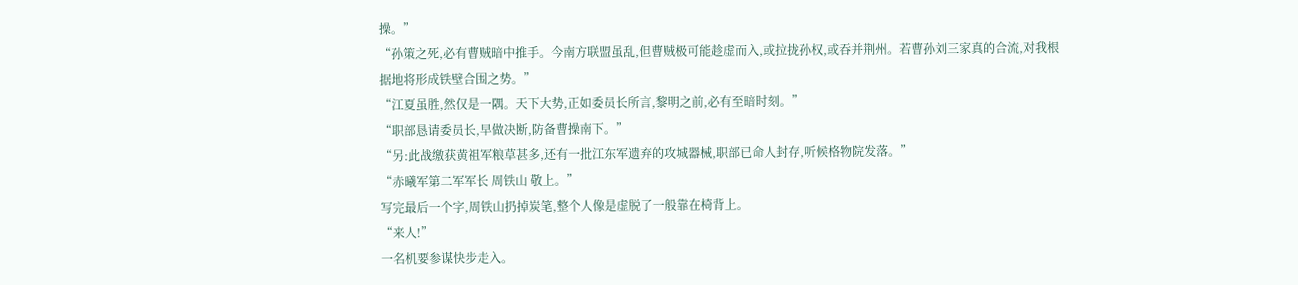操。”
“孙策之死,必有曹贼暗中推手。今南方联盟虽乱,但曹贼极可能趁虚而入,或拉拢孙权,或吞并荆州。若曹孙刘三家真的合流,对我根据地将形成铁壁合围之势。”
“江夏虽胜,然仅是一隅。天下大势,正如委员长所言,黎明之前,必有至暗时刻。”
“职部恳请委员长,早做决断,防备曹操南下。”
“另:此战缴获黄祖军粮草甚多,还有一批江东军遗弃的攻城器械,职部已命人封存,听候格物院发落。”
“赤曦军第二军军长 周铁山 敬上。”
写完最后一个字,周铁山扔掉炭笔,整个人像是虚脱了一般靠在椅背上。
“来人!”
一名机要参谋快步走入。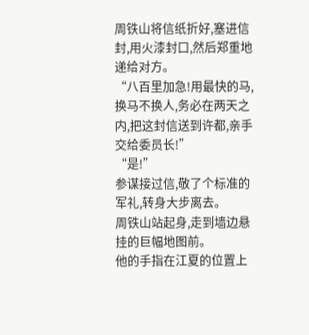周铁山将信纸折好,塞进信封,用火漆封口,然后郑重地递给对方。
“八百里加急!用最快的马,换马不换人,务必在两天之内,把这封信送到许都,亲手交给委员长!”
“是!”
参谋接过信,敬了个标准的军礼,转身大步离去。
周铁山站起身,走到墙边悬挂的巨幅地图前。
他的手指在江夏的位置上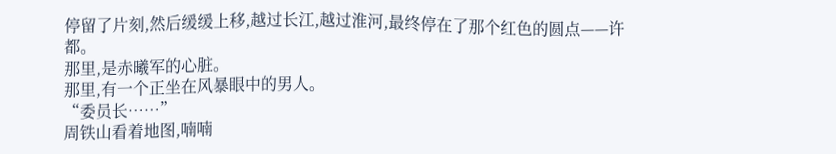停留了片刻,然后缓缓上移,越过长江,越过淮河,最终停在了那个红色的圆点——许都。
那里,是赤曦军的心脏。
那里,有一个正坐在风暴眼中的男人。
“委员长……”
周铁山看着地图,喃喃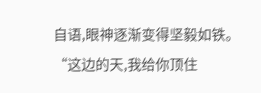自语,眼神逐渐变得坚毅如铁。
“这边的天,我给你顶住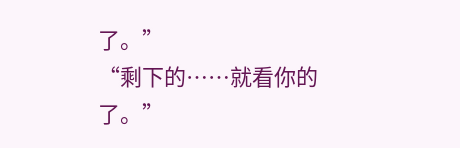了。”
“剩下的……就看你的了。”